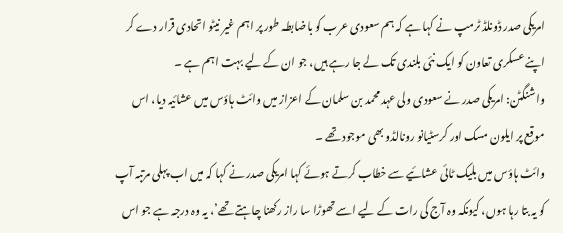امریکی صدر ڈونلڈ ٹرمپ نے کہا ہے کہ ہم سعودی عرب کو باضابطہ طور پر اہم غیر نیٹو اتحادی قرار دے کر اپنے عسکری تعاون کو ایک نئی بلندی تک لے جا رہے ہیں، جو ان کے لیے بہت اہم ہے ۔
واشنگٹن: امریکی صدر نے سعودی ولی عہد محمد بن سلمان کے اعزاز میں وائٹ ہاؤس میں عشائیہ دیا، اس موقع پر ایلون مسک اور کرسٹیانو رونالڈو بھی موجود تھے ۔
وائٹ ہاؤس میں بلیک ٹائی عشائیے سے خطاب کرتے ہوئے کہا امریکی صدر نے کہا کہ میں اب پہلی مرتبہ آپ کو یہ بتا رہا ہوں، کیونکہ وہ آج کی رات کے لیے اسے تھوڑا سا راز رکھنا چاہتے تھے’، یہ وہ درجہ ہے جو اس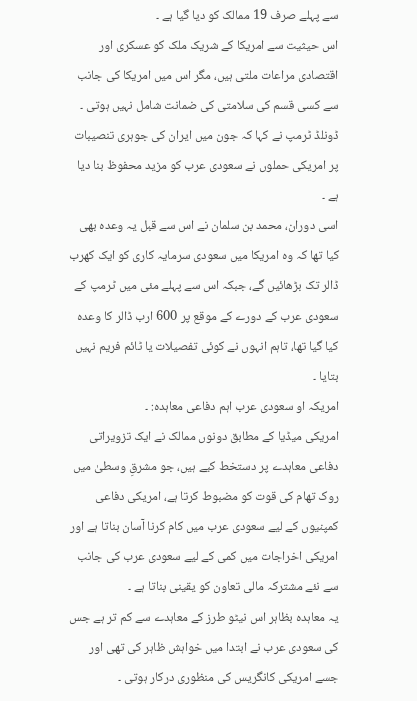سے پہلے صرف 19 ممالک کو دیا گیا ہے ۔
اس حیثیت سے امریکا کے شریک ملک کو عسکری اور اقتصادی مراعات ملتی ہیں، مگر اس میں امریکا کی جانب سے کسی قسم کی سلامتی کی ضمانت شامل نہیں ہوتی ۔
ڈونلڈ ٹرمپ نے کہا کہ جون میں ایران کی جوہری تنصیبات پر امریکی حملوں نے سعودی عرب کو مزید محفوظ بنا دیا ہے ۔
اسی دوران، محمد بن سلمان نے اس سے قبل یہ وعدہ بھی کیا تھا کہ وہ امریکا میں سعودی سرمایہ کاری کو ایک کھرب ڈالر تک بڑھائیں گے، جبکہ اس سے پہلے مئی میں ٹرمپ کے سعودی عرب کے دورے کے موقع پر 600 ارب ڈالر کا وعدہ کیا گیا تھا، تاہم انہوں نے کوئی تفصیلات یا ٹائم فریم نہیں بتایا ۔
امریکہ او سعودی عرب اہم دفاعی معاہدہ: ۔
امریکی میڈیا کے مطابق دونوں ممالک نے ایک تزویراتی دفاعی معاہدے پر دستخط کیے ہیں، جو مشرقِ وسطیٰ میں روک تھام کی قوت کو مضبوط کرتا ہے، امریکی دفاعی کمپنیوں کے لیے سعودی عرب میں کام کرنا آسان بناتا ہے اور امریکی اخراجات میں کمی کے لیے سعودی عرب کی جانب سے نئے مشترکہ مالی تعاون کو یقینی بناتا ہے ۔
یہ معاہدہ بظاہر اس نیٹو طرز کے معاہدے سے کم تر ہے جس کی سعودی عرب نے ابتدا میں خواہش ظاہر کی تھی اور جسے امریکی کانگریس کی منظوری درکار ہوتی ۔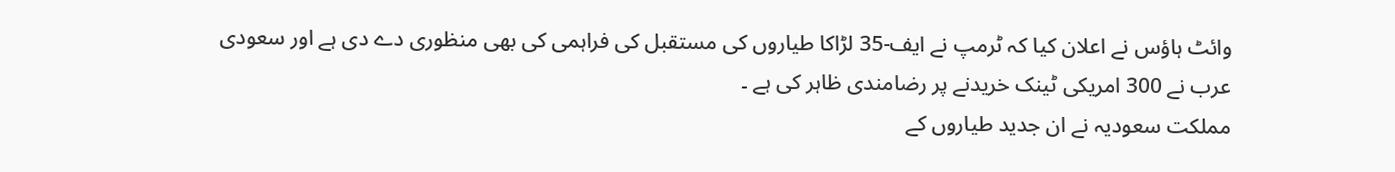وائٹ ہاؤس نے اعلان کیا کہ ٹرمپ نے ایف-35 لڑاکا طیاروں کی مستقبل کی فراہمی کی بھی منظوری دے دی ہے اور سعودی عرب نے 300 امریکی ٹینک خریدنے پر رضامندی ظاہر کی ہے ۔
مملکت سعودیہ نے ان جدید طیاروں کے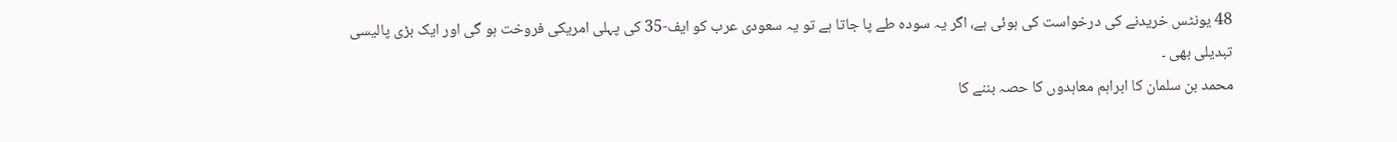48 یونٹس خریدنے کی درخواست کی ہوئی ہے، اگر یہ سودہ طے پا جاتا ہے تو یہ سعودی عرب کو ایف-35 کی پہلی امریکی فروخت ہو گی اور ایک بڑی پالیسی تبدیلی بھی ۔
محمد بن سلمان کا ابراہم معاہدوں کا حصہ بننے کا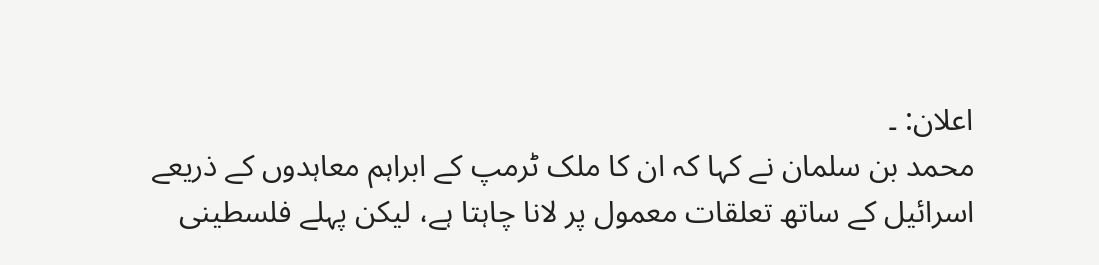اعلان: ۔
محمد بن سلمان نے کہا کہ ان کا ملک ٹرمپ کے ابراہم معاہدوں کے ذریعے اسرائیل کے ساتھ تعلقات معمول پر لانا چاہتا ہے، لیکن پہلے فلسطینی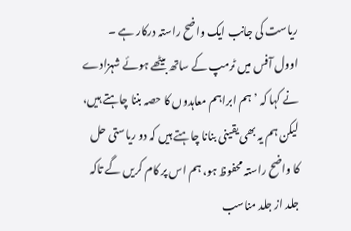ریاست کی جانب ایک واضح راستہ درکار ہے ۔
اوول آفس میں ٹرمپ کے ساتھ بیٹھے ہوئے شہزادے نے کہا کہ ’ہم ابراہم معاہدوں کا حصہ بننا چاہتے ہیں، لیکن ہم یہ بھی یقینی بنانا چاہتے ہیں کہ دو ریاستی حل کا واضح راستہ محفوظ ہو، ہم اس پر کام کریں گے تاکہ جلد از جلد مناسب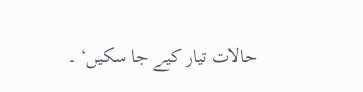حالات تیار کیے جا سکیں‘ ۔